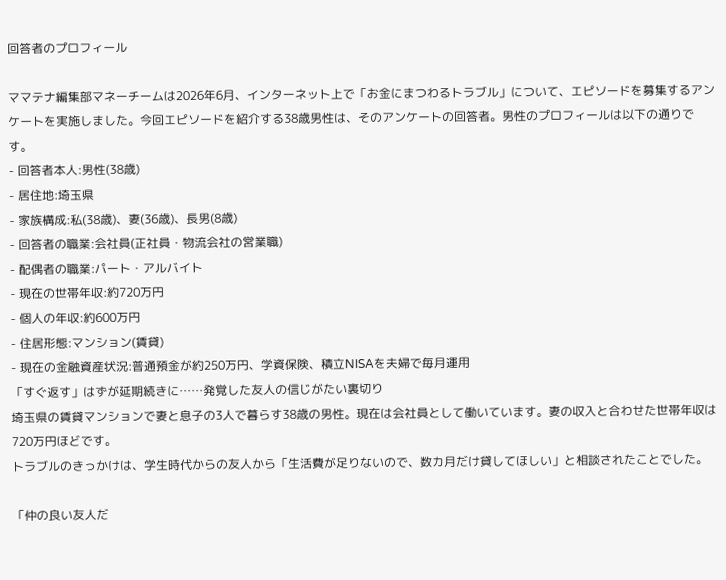回答者のプロフィール

ママテナ編集部マネーチームは2026年6月、インターネット上で「お金にまつわるトラブル」について、エピソードを募集するアンケートを実施しました。今回エピソードを紹介する38歳男性は、そのアンケートの回答者。男性のプロフィールは以下の通りです。
- 回答者本人:男性(38歳)
- 居住地:埼玉県
- 家族構成:私(38歳)、妻(36歳)、長男(8歳)
- 回答者の職業:会社員(正社員・物流会社の営業職)
- 配偶者の職業:パート・アルバイト
- 現在の世帯年収:約720万円
- 個人の年収:約600万円
- 住居形態:マンション(賃貸)
- 現在の金融資産状況:普通預金が約250万円、学資保険、積立NISAを夫婦で毎月運用
「すぐ返す」はずが延期続きに……発覚した友人の信じがたい裏切り
埼玉県の賃貸マンションで妻と息子の3人で暮らす38歳の男性。現在は会社員として働いています。妻の収入と合わせた世帯年収は720万円ほどです。
トラブルのきっかけは、学生時代からの友人から「生活費が足りないので、数カ月だけ貸してほしい」と相談されたことでした。

「仲の良い友人だ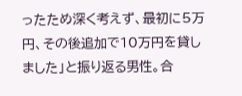ったため深く考えず、最初に5万円、その後追加で10万円を貸しました」と振り返る男性。合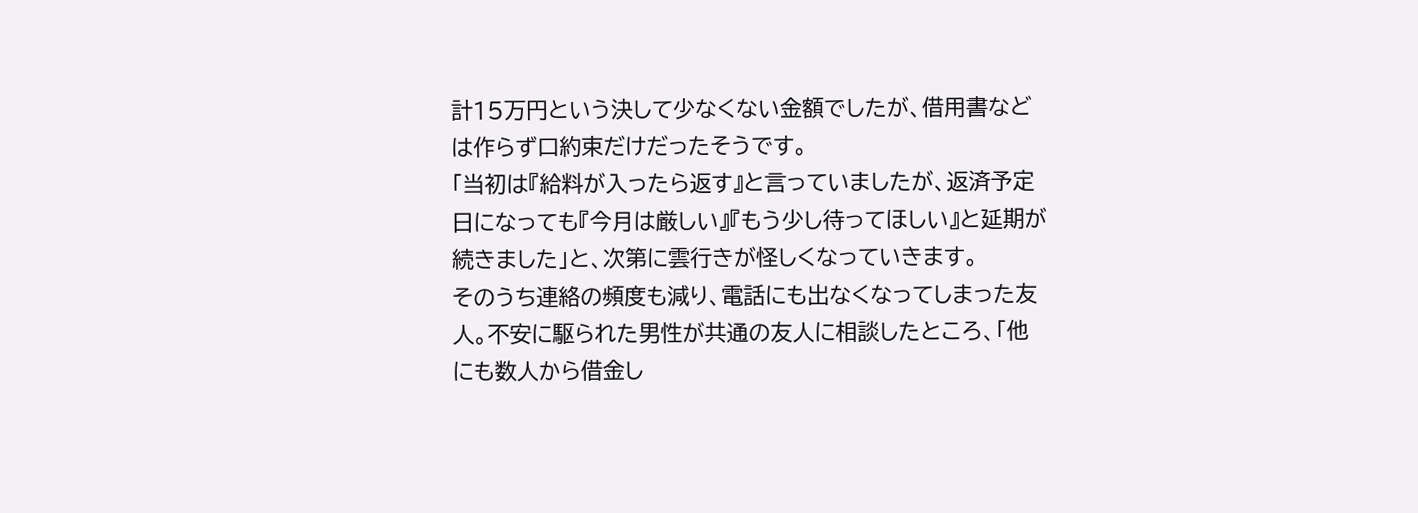計15万円という決して少なくない金額でしたが、借用書などは作らず口約束だけだったそうです。
「当初は『給料が入ったら返す』と言っていましたが、返済予定日になっても『今月は厳しい』『もう少し待ってほしい』と延期が続きました」と、次第に雲行きが怪しくなっていきます。
そのうち連絡の頻度も減り、電話にも出なくなってしまった友人。不安に駆られた男性が共通の友人に相談したところ、「他にも数人から借金し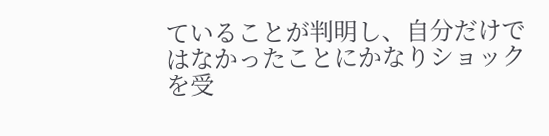ていることが判明し、自分だけではなかったことにかなりショックを受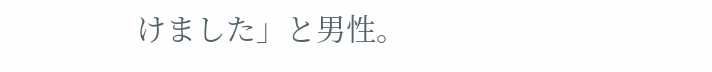けました」と男性。